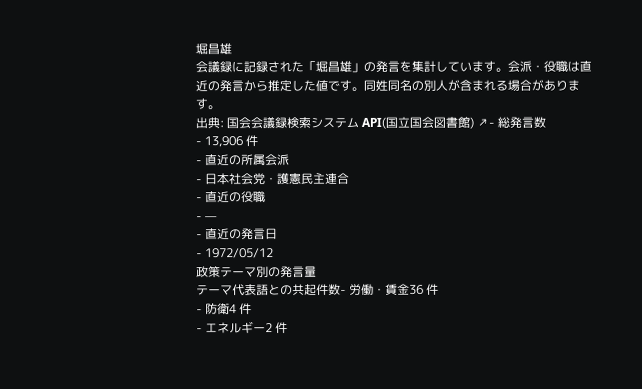堀昌雄
会議録に記録された「堀昌雄」の発言を集計しています。会派・役職は直近の発言から推定した値です。同姓同名の別人が含まれる場合があります。
出典: 国会会議録検索システム API(国立国会図書館) ↗- 総発言数
- 13,906 件
- 直近の所属会派
- 日本社会党・護憲民主連合
- 直近の役職
- —
- 直近の発言日
- 1972/05/12
政策テーマ別の発言量
テーマ代表語との共起件数- 労働・賃金36 件
- 防衛4 件
- エネルギー2 件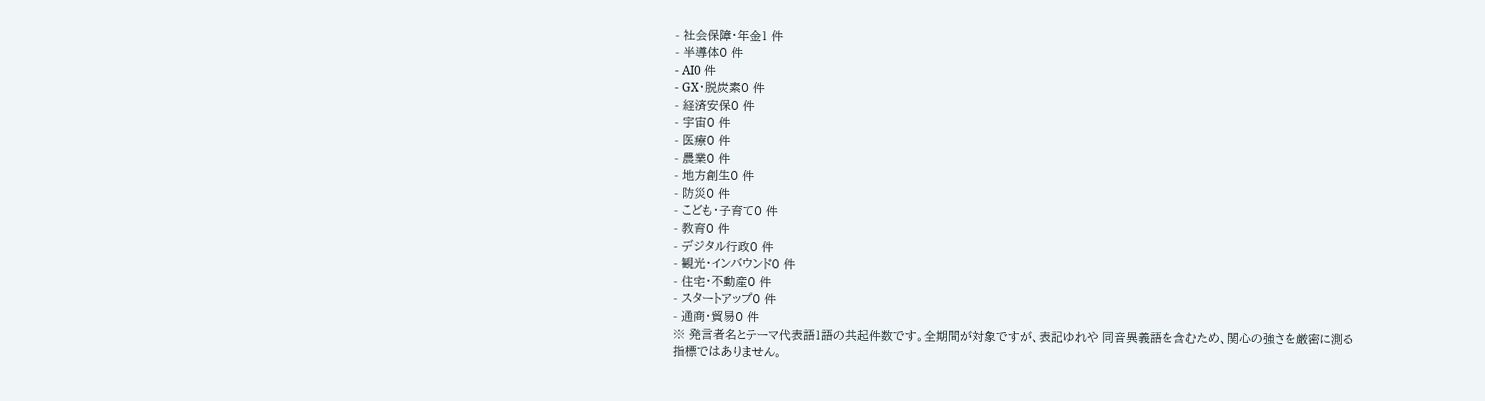- 社会保障・年金1 件
- 半導体0 件
- AI0 件
- GX・脱炭素0 件
- 経済安保0 件
- 宇宙0 件
- 医療0 件
- 農業0 件
- 地方創生0 件
- 防災0 件
- こども・子育て0 件
- 教育0 件
- デジタル行政0 件
- 観光・インバウンド0 件
- 住宅・不動産0 件
- スタートアップ0 件
- 通商・貿易0 件
※ 発言者名とテーマ代表語1語の共起件数です。全期間が対象ですが、表記ゆれや 同音異義語を含むため、関心の強さを厳密に測る指標ではありません。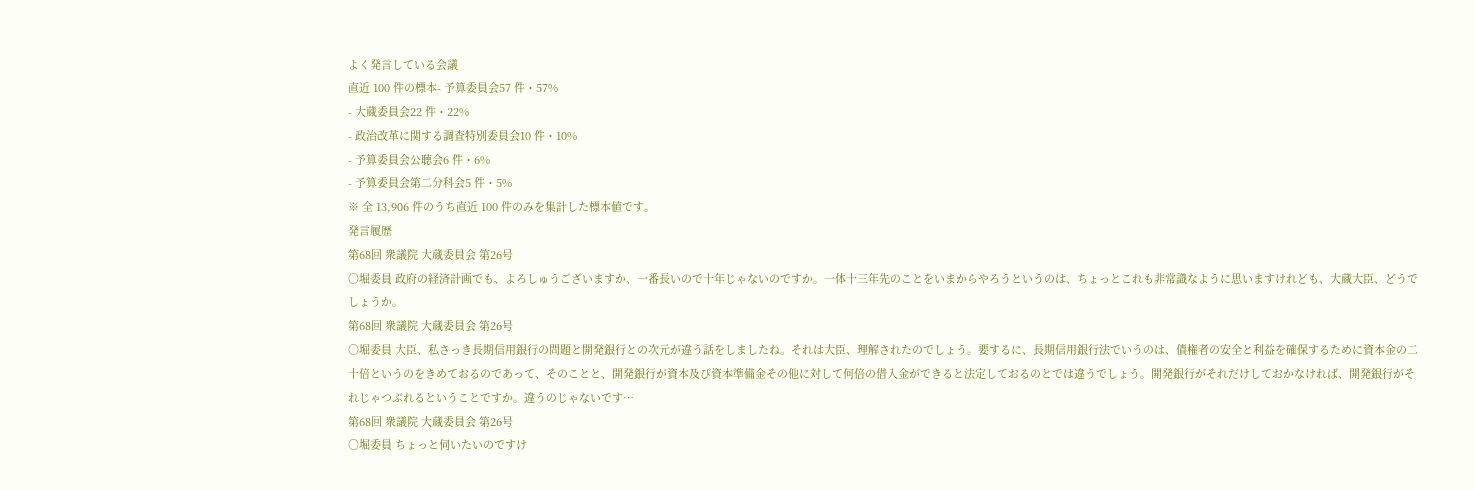よく発言している会議
直近 100 件の標本- 予算委員会57 件・57%
- 大蔵委員会22 件・22%
- 政治改革に関する調査特別委員会10 件・10%
- 予算委員会公聴会6 件・6%
- 予算委員会第二分科会5 件・5%
※ 全 13,906 件のうち直近 100 件のみを集計した標本値です。
発言履歴
第68回 衆議院 大蔵委員会 第26号
○堀委員 政府の経済計画でも、よろしゅうございますか、一番長いので十年じゃないのですか。一体十三年先のことをいまからやろうというのは、ちょっとこれも非常識なように思いますけれども、大蔵大臣、どうでしょうか。
第68回 衆議院 大蔵委員会 第26号
○堀委員 大臣、私さっき長期信用銀行の問題と開発銀行との次元が違う話をしましたね。それは大臣、理解されたのでしょう。要するに、長期信用銀行法でいうのは、債権者の安全と利益を確保するために資本金の二十倍というのをきめておるのであって、そのことと、開発銀行が資本及び資本準備金その他に対して何倍の借入金ができると法定しておるのとでは違うでしょう。開発銀行がそれだけしておかなければ、開発銀行がそれじゃつぶれるということですか。違うのじゃないです…
第68回 衆議院 大蔵委員会 第26号
○堀委員 ちょっと伺いたいのですけ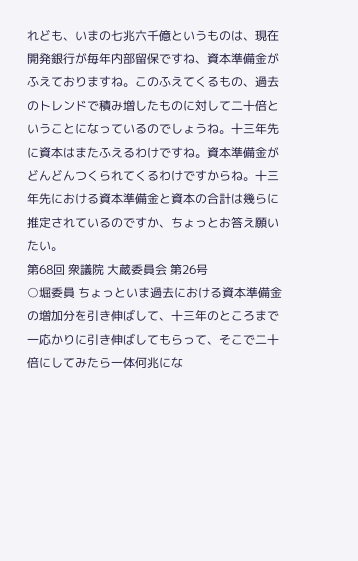れども、いまの七兆六千億というものは、現在開発銀行が毎年内部留保ですね、資本準備金がふえておりますね。このふえてくるもの、過去のトレンドで積み増したものに対して二十倍ということになっているのでしょうね。十三年先に資本はまたふえるわけですね。資本準備金がどんどんつくられてくるわけですからね。十三年先における資本準備金と資本の合計は幾らに推定されているのですか、ちょっとお答え願いたい。
第68回 衆議院 大蔵委員会 第26号
○堀委員 ちょっといま過去における資本準備金の増加分を引き伸ばして、十三年のところまで一応かりに引き伸ばしてもらって、そこで二十倍にしてみたら一体何兆にな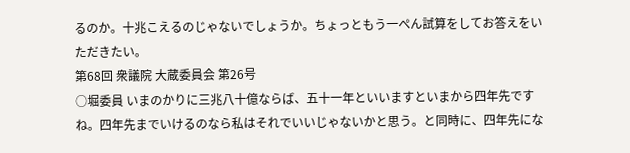るのか。十兆こえるのじゃないでしょうか。ちょっともう一ぺん試算をしてお答えをいただきたい。
第68回 衆議院 大蔵委員会 第26号
○堀委員 いまのかりに三兆八十億ならば、五十一年といいますといまから四年先ですね。四年先までいけるのなら私はそれでいいじゃないかと思う。と同時に、四年先にな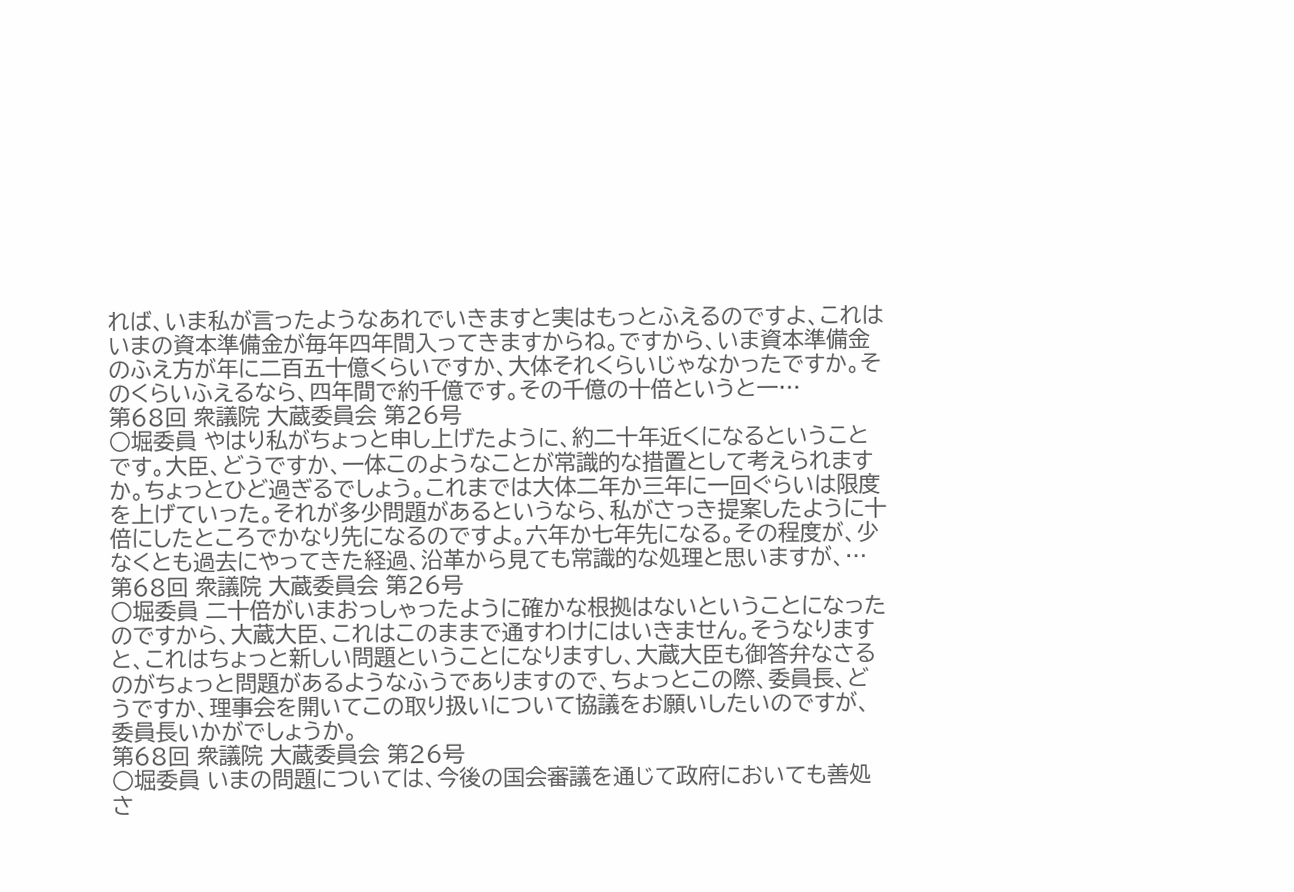れば、いま私が言ったようなあれでいきますと実はもっとふえるのですよ、これはいまの資本準備金が毎年四年間入ってきますからね。ですから、いま資本準備金のふえ方が年に二百五十億くらいですか、大体それくらいじゃなかったですか。そのくらいふえるなら、四年間で約千億です。その千億の十倍というと一…
第68回 衆議院 大蔵委員会 第26号
○堀委員 やはり私がちょっと申し上げたように、約二十年近くになるということです。大臣、どうですか、一体このようなことが常識的な措置として考えられますか。ちょっとひど過ぎるでしょう。これまでは大体二年か三年に一回ぐらいは限度を上げていった。それが多少問題があるというなら、私がさっき提案したように十倍にしたところでかなり先になるのですよ。六年か七年先になる。その程度が、少なくとも過去にやってきた経過、沿革から見ても常識的な処理と思いますが、…
第68回 衆議院 大蔵委員会 第26号
○堀委員 二十倍がいまおっしゃったように確かな根拠はないということになったのですから、大蔵大臣、これはこのままで通すわけにはいきません。そうなりますと、これはちょっと新しい問題ということになりますし、大蔵大臣も御答弁なさるのがちょっと問題があるようなふうでありますので、ちょっとこの際、委員長、どうですか、理事会を開いてこの取り扱いについて協議をお願いしたいのですが、委員長いかがでしょうか。
第68回 衆議院 大蔵委員会 第26号
○堀委員 いまの問題については、今後の国会審議を通じて政府においても善処さ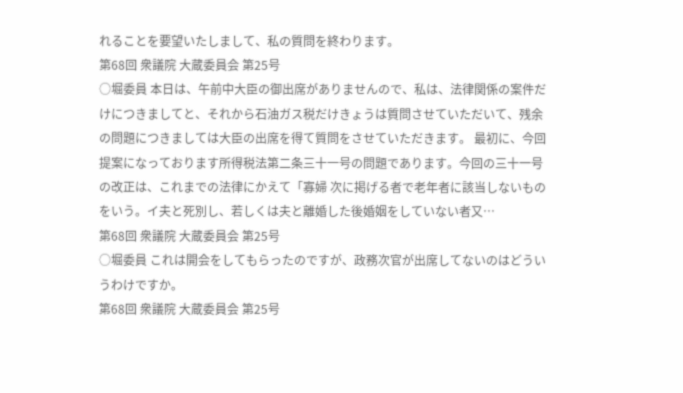れることを要望いたしまして、私の質問を終わります。
第68回 衆議院 大蔵委員会 第25号
○堀委員 本日は、午前中大臣の御出席がありませんので、私は、法律関係の案件だけにつきましてと、それから石油ガス税だけきょうは質問させていただいて、残余の問題につきましては大臣の出席を得て質問をさせていただきます。 最初に、今回提案になっております所得税法第二条三十一号の問題であります。今回の三十一号の改正は、これまでの法律にかえて「寡婦 次に掲げる者で老年者に該当しないものをいう。イ夫と死別し、若しくは夫と離婚した後婚姻をしていない者又…
第68回 衆議院 大蔵委員会 第25号
○堀委員 これは開会をしてもらったのですが、政務次官が出席してないのはどういうわけですか。
第68回 衆議院 大蔵委員会 第25号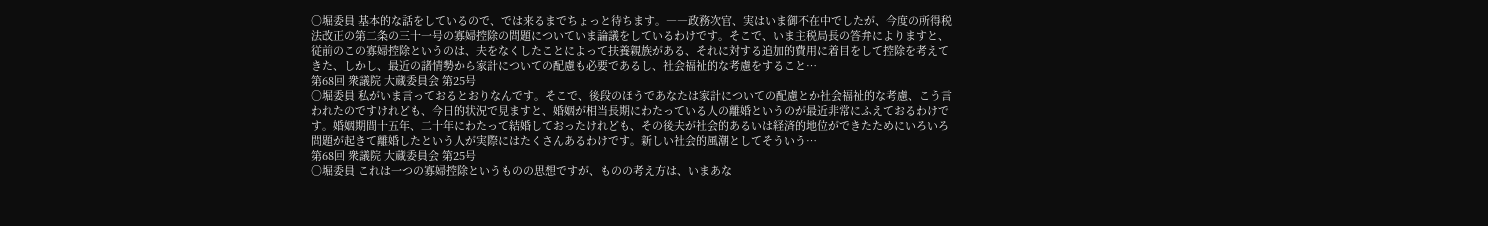○堀委員 基本的な話をしているので、では来るまでちょっと待ちます。――政務次官、実はいま御不在中でしたが、今度の所得税法改正の第二条の三十一号の寡婦控除の問題についていま論議をしているわけです。そこで、いま主税局長の答弁によりますと、従前のこの寡婦控除というのは、夫をなくしたことによって扶養親族がある、それに対する追加的費用に着目をして控除を考えてきた、しかし、最近の諸情勢から家計についての配慮も必要であるし、社会福祉的な考慮をすること…
第68回 衆議院 大蔵委員会 第25号
○堀委員 私がいま言っておるとおりなんです。そこで、後段のほうであなたは家計についての配慮とか社会福祉的な考慮、こう言われたのですけれども、今日的状況で見ますと、婚姻が相当長期にわたっている人の離婚というのが最近非常にふえておるわけです。婚姻期間十五年、二十年にわたって結婚しておったけれども、その後夫が社会的あるいは経済的地位ができたためにいろいろ問題が起きて離婚したという人が実際にはたくさんあるわけです。新しい社会的風潮としてそういう…
第68回 衆議院 大蔵委員会 第25号
○堀委員 これは一つの寡婦控除というものの思想ですが、ものの考え方は、いまあな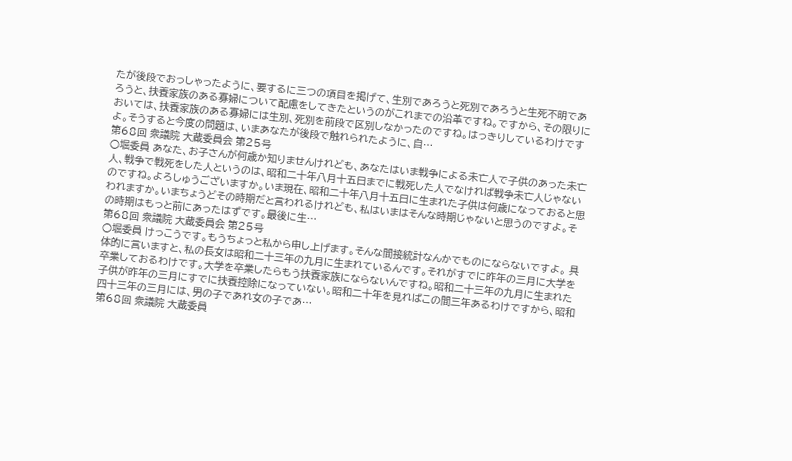たが後段でおっしゃったように、要するに三つの項目を掲げて、生別であろうと死別であろうと生死不明であろうと、扶養家族のある寡婦について配慮をしてきたというのがこれまでの沿革ですね。ですから、その限りにおいては、扶養家族のある寡婦には生別、死別を前段で区別しなかったのですね。はっきりしているわけですよ。そうすると今度の問題は、いまあなたが後段で触れられたように、自…
第68回 衆議院 大蔵委員会 第25号
○堀委員 あなた、お子さんが何歳か知りませんけれども、あなたはいま戦争による未亡人で子供のあった未亡人、戦争で戦死をした人というのは、昭和二十年八月十五日までに戦死した人でなければ戦争未亡人じゃないのですね。よろしゅうございますか。いま現在、昭和二十年八月十五日に生まれた子供は何歳になっておると思われますか。いまちょうどその時期だと言われるけれども、私はいまはそんな時期じゃないと思うのですよ。その時期はもっと前にあったはずです。最後に生…
第68回 衆議院 大蔵委員会 第25号
○堀委員 けっこうです。もうちょっと私から申し上げます。そんな間接統計なんかでものにならないですよ。 具体的に言いますと、私の長女は昭和二十三年の九月に生まれているんです。それがすでに昨年の三月に大学を卒業しておるわけです。大学を卒業したらもう扶養家族にならないんですね。昭和二十三年の九月に生まれた子供が昨年の三月にすでに扶養控除になっていない。昭和二十年を見ればこの間三年あるわけですから、昭和四十三年の三月には、男の子であれ女の子であ…
第68回 衆議院 大蔵委員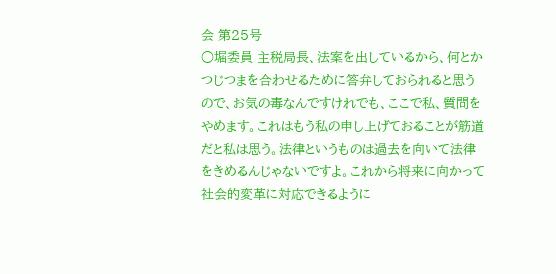会 第25号
○堀委員 主税局長、法案を出しているから、何とかつじつまを合わせるために答弁しておられると思うので、お気の毒なんですけれでも、ここで私、質問をやめます。これはもう私の申し上げておることが筋道だと私は思う。法律というものは過去を向いて法律をきめるんじゃないですよ。これから将来に向かって社会的変革に対応できるように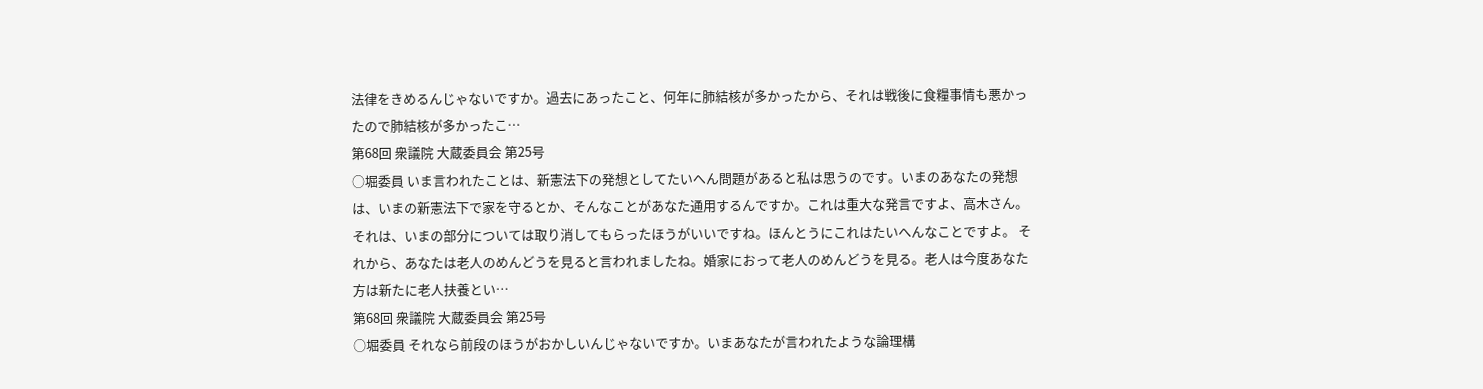法律をきめるんじゃないですか。過去にあったこと、何年に肺結核が多かったから、それは戦後に食糧事情も悪かったので肺結核が多かったこ…
第68回 衆議院 大蔵委員会 第25号
○堀委員 いま言われたことは、新憲法下の発想としてたいへん問題があると私は思うのです。いまのあなたの発想は、いまの新憲法下で家を守るとか、そんなことがあなた通用するんですか。これは重大な発言ですよ、高木さん。それは、いまの部分については取り消してもらったほうがいいですね。ほんとうにこれはたいへんなことですよ。 それから、あなたは老人のめんどうを見ると言われましたね。婚家におって老人のめんどうを見る。老人は今度あなた方は新たに老人扶養とい…
第68回 衆議院 大蔵委員会 第25号
○堀委員 それなら前段のほうがおかしいんじゃないですか。いまあなたが言われたような論理構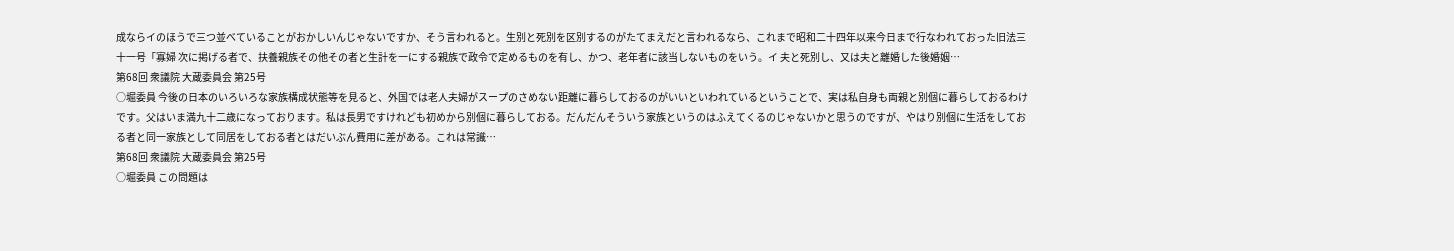成ならイのほうで三つ並べていることがおかしいんじゃないですか、そう言われると。生別と死別を区別するのがたてまえだと言われるなら、これまで昭和二十四年以来今日まで行なわれておった旧法三十一号「寡婦 次に掲げる者で、扶養親族その他その者と生計を一にする親族で政令で定めるものを有し、かつ、老年者に該当しないものをいう。イ 夫と死別し、又は夫と離婚した後婚姻…
第68回 衆議院 大蔵委員会 第25号
○堀委員 今後の日本のいろいろな家族構成状態等を見ると、外国では老人夫婦がスープのさめない距離に暮らしておるのがいいといわれているということで、実は私自身も両親と別個に暮らしておるわけです。父はいま満九十二歳になっております。私は長男ですけれども初めから別個に暮らしておる。だんだんそういう家族というのはふえてくるのじゃないかと思うのですが、やはり別個に生活をしておる者と同一家族として同居をしておる者とはだいぶん費用に差がある。これは常識…
第68回 衆議院 大蔵委員会 第25号
○堀委員 この問題は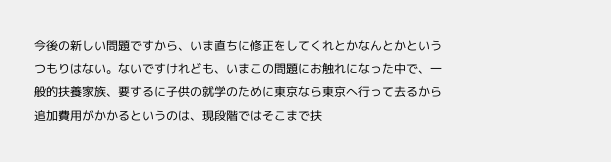今後の新しい問題ですから、いま直ちに修正をしてくれとかなんとかというつもりはない。ないですけれども、いまこの問題にお触れになった中で、一般的扶養家族、要するに子供の就学のために東京なら東京へ行って去るから追加費用がかかるというのは、現段階ではそこまで扶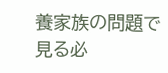養家族の問題で見る必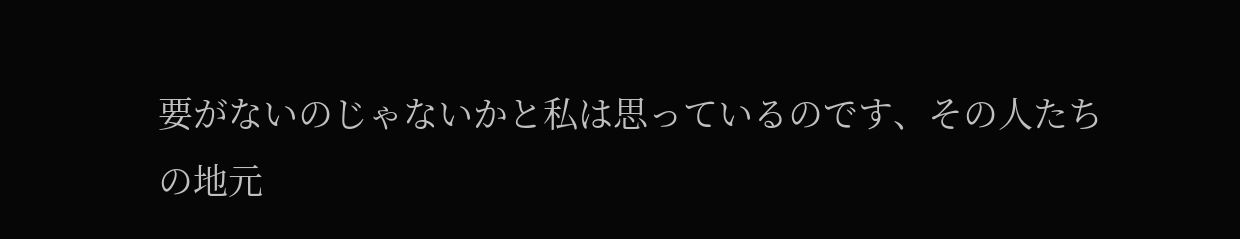要がないのじゃないかと私は思っているのです、その人たちの地元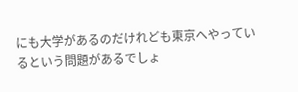にも大学があるのだけれども東京へやっているという問題があるでしょ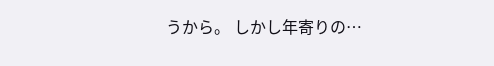うから。 しかし年寄りの…